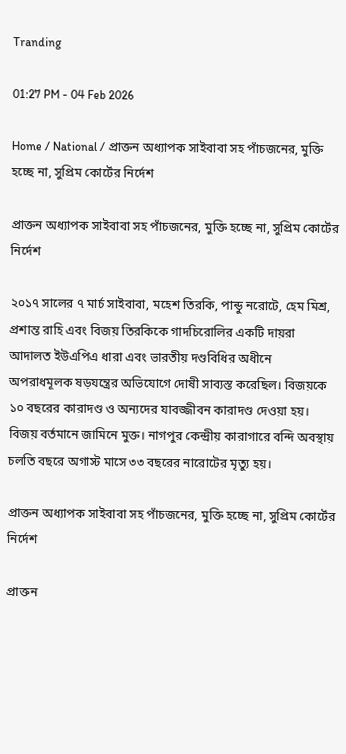Tranding

01:27 PM - 04 Feb 2026

Home / National / প্রাক্তন অধ্যাপক সাইবাবা সহ পাঁচজনের, মুক্তি হচ্ছে না, সুপ্রিম কোর্টের নির্দেশ

প্রাক্তন অধ্যাপক সাইবাবা সহ পাঁচজনের, মুক্তি হচ্ছে না, সুপ্রিম কোর্টের নির্দেশ

২০১৭ সালের ৭ মার্চ সাইবাবা, মহেশ তিরকি, পান্ডু নরোটে, হেম মিশ্র, প্রশান্ত রাহি এবং বিজয় তিরকিকে গাদচিরোলির একটি দায়রা আদালত ইউএপিএ ধারা এবং ভারতীয় দণ্ডবিধির অধীনে অপরাধমূলক ষড়যন্ত্রের অভিযোগে দোষী সাব্যস্ত করেছিল। বিজয়কে ১০ বছরের কারাদণ্ড ও অন্যদের যাবজ্জীবন কারাদণ্ড দেওয়া হয়। বিজয় বর্তমানে জামিনে মুক্ত। নাগপুর কেন্দ্রীয় কারাগারে বন্দি অবস্থায় চলতি বছরে অগাস্ট মাসে ৩৩ বছরের নারোটের মৃত্যু হয়।

প্রাক্তন অধ্যাপক সাইবাবা সহ পাঁচজনের, মুক্তি হচ্ছে না, সুপ্রিম কোর্টের নির্দেশ

প্রাক্তন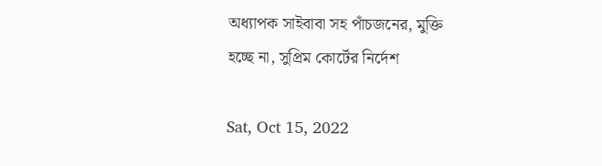অধ্যাপক সাইবাবা সহ পাঁচজনের, মুক্তি হচ্ছে না, সুপ্রিম কোর্টের নির্দেশ

Sat, Oct 15, 2022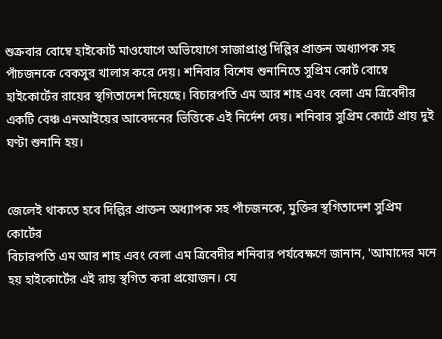শুক্রবার বোম্বে হাইকোর্ট মাওযোগে অভিযোগে সাজাপ্রাপ্ত দিল্লির প্রাক্তন অধ্যাপক সহ পাঁচজনকে বেকসুর খালাস করে দেয়। শনিবার বিশেষ শুনানিতে সুপ্রিম কোর্ট বোম্বে হাইকোর্টের রায়ের স্থগিতাদেশ দিয়েছে। বিচারপতি এম আর শাহ এবং বেলা এম ত্রিবেদীর একটি বেঞ্চ এনআইয়ের আবেদনের ভিত্তিকে এই নির্দেশ দেয়। শনিবার সুপ্রিম কোর্টে প্রায় দুই ঘণ্টা শুনানি হয়।


জেলেই থাকতে হবে দিল্লির প্রাক্তন অধ্যাপক সহ পাঁচজনকে, মুক্তির স্থগিতাদেশ সুপ্রিম কোর্টের
বিচারপতি এম আর শাহ এবং বেলা এম ত্রিবেদীর শনিবার পর্যবেক্ষণে জানান, 'আমাদের মনে হয় হাইকোর্টের এই রায় স্থগিত করা প্রয়োজন। যে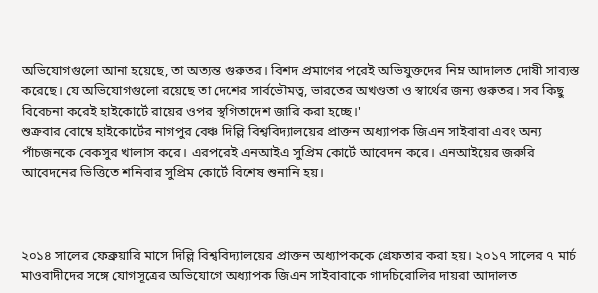অভিযোগগুলো আনা হয়েছে, তা অত্যন্ত গুরুতর। বিশদ প্রমাণের পরেই অভিযুক্তদের নিম্ন আদালত দোষী সাব্যস্ত করেছে। যে অভিযোগগুলো রয়েছে তা দেশের সার্বভৌমত্ব, ভারতের অখণ্ডতা ও স্বার্থের জন্য গুরুতর। সব কিছু বিবেচনা করেই হাইকোর্টে রায়ের ওপর স্থগিতাদেশ জারি করা হচ্ছে।'
শুক্রবার বোম্বে হাইকোর্টের নাগপুর বেঞ্চ দিল্লি বিশ্ববিদ্যালয়ের প্রাক্তন অধ্যাপক জিএন সাইবাবা এবং অন্য পাঁচজনকে বেকসুর খালাস করে। এরপরেই এনআইএ সুপ্রিম কোর্টে আবেদন করে। এনআইয়ের জরুরি আবেদনের ভিত্তিতে শনিবার সুপ্রিম কোর্টে বিশেষ শুনানি হয়।



২০১৪ সালের ফেব্রুয়ারি মাসে দিল্লি বিশ্ববিদ্যালয়ের প্রাক্তন অধ্যাপককে গ্রেফতার করা হয়। ২০১৭ সালের ৭ মার্চ মাওবাদীদের সঙ্গে যোগসূত্রের অভিযোগে অধ্যাপক জিএন সাইবাবাকে গাদচিরোলির দায়রা আদালত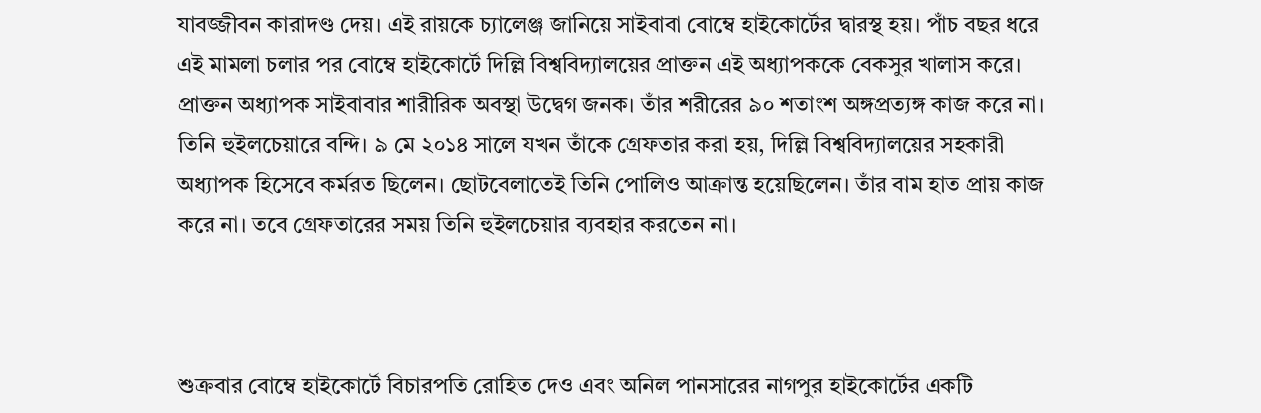যাবজ্জীবন কারাদণ্ড দেয়। এই রায়কে চ্যালেঞ্জ জানিয়ে সাইবাবা বোম্বে হাইকোর্টের দ্বারস্থ হয়। পাঁচ বছর ধরে এই মামলা চলার পর বোম্বে হাইকোর্টে দিল্লি বিশ্ববিদ্যালয়ের প্রাক্তন এই অধ্যাপককে বেকসুর খালাস করে। প্রাক্তন অধ্যাপক সাইবাবার শারীরিক অবস্থা উদ্বেগ জনক। তাঁর শরীরের ৯০ শতাংশ অঙ্গপ্রত্যঙ্গ কাজ করে না। তিনি হুইলচেয়ারে বন্দি। ৯ মে ২০১৪ সালে যখন তাঁকে গ্রেফতার করা হয়, দিল্লি বিশ্ববিদ্যালয়ের সহকারী অধ্যাপক হিসেবে কর্মরত ছিলেন। ছোটবেলাতেই তিনি পোলিও আক্রান্ত হয়েছিলেন। তাঁর বাম হাত প্রায় কাজ করে না। তবে গ্রেফতারের সময় তিনি হুইলচেয়ার ব্যবহার করতেন না।



শুক্রবার বোম্বে হাইকোর্টে বিচারপতি রোহিত দেও এবং অনিল পানসারের নাগপুর হাইকোর্টের একটি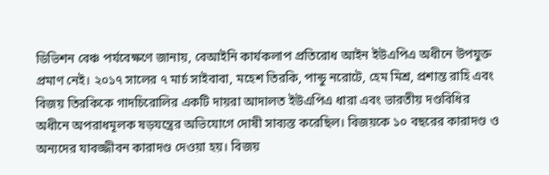ডিভিশন বেঞ্চ পর্যবেক্ষণে জানায়, বেআইনি কার্যকলাপ প্রতিরোধ আইন ইউএপিএ অধীনে উপযুক্ত প্রমাণ নেই। ২০১৭ সালের ৭ মার্চ সাইবাবা, মহেশ তিরকি, পান্ডু নরোটে, হেম মিশ্র, প্রশান্ত রাহি এবং বিজয় তিরকিকে গাদচিরোলির একটি দায়রা আদালত ইউএপিএ ধারা এবং ভারতীয় দণ্ডবিধির অধীনে অপরাধমূলক ষড়যন্ত্রের অভিযোগে দোষী সাব্যস্ত করেছিল। বিজয়কে ১০ বছরের কারাদণ্ড ও অন্যদের যাবজ্জীবন কারাদণ্ড দেওয়া হয়। বিজয়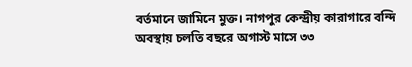বর্তমানে জামিনে মুক্ত। নাগপুর কেন্দ্রীয় কারাগারে বন্দি অবস্থায় চলতি বছরে অগাস্ট মাসে ৩৩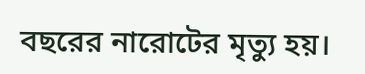বছরের নারোটের মৃত্যু হয়।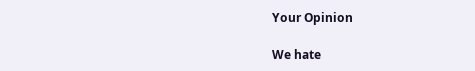Your Opinion

We hate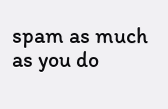spam as much as you do